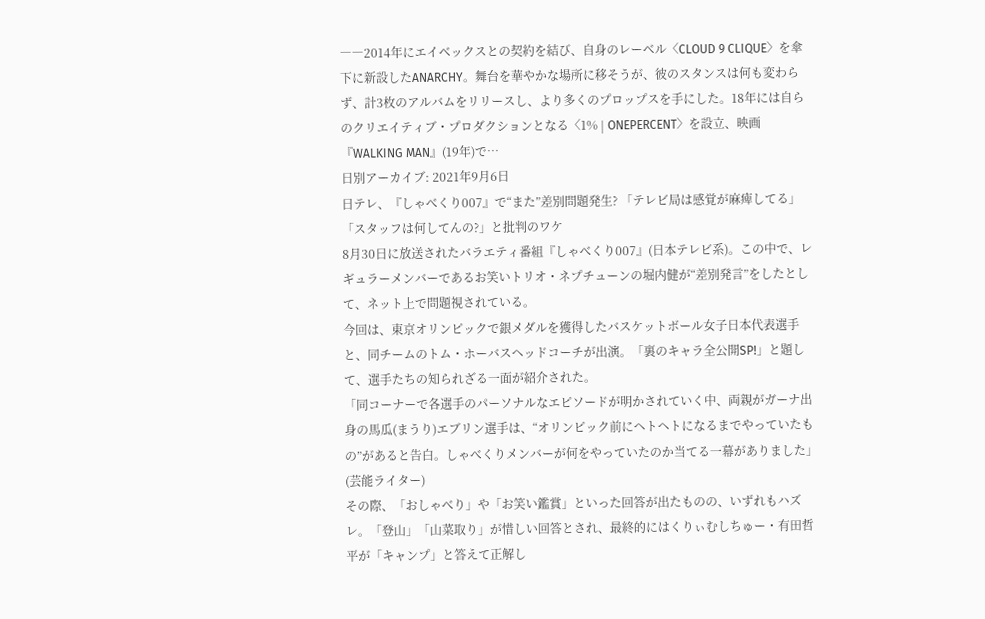――2014年にエイベックスとの契約を結び、自身のレーベル〈CLOUD 9 CLIQUE〉を傘下に新設したANARCHY。舞台を華やかな場所に移そうが、彼のスタンスは何も変わらず、計3枚のアルバムをリリースし、より多くのプロップスを手にした。18年には自らのクリエイティブ・プロダクションとなる〈1% | ONEPERCENT〉を設立、映画『WALKING MAN』(19年)で…
日別アーカイブ: 2021年9月6日
日テレ、『しゃべくり007』で“また”差別問題発生? 「テレビ局は感覚が麻痺してる」「スタッフは何してんの?」と批判のワケ
8月30日に放送されたバラエティ番組『しゃべくり007』(日本テレビ系)。この中で、レギュラーメンバーであるお笑いトリオ・ネプチューンの堀内健が“差別発言”をしたとして、ネット上で問題視されている。
今回は、東京オリンピックで銀メダルを獲得したバスケットボール女子日本代表選手と、同チームのトム・ホーバスヘッドコーチが出演。「裏のキャラ全公開SP!」と題して、選手たちの知られざる一面が紹介された。
「同コーナーで各選手のパーソナルなエピソードが明かされていく中、両親がガーナ出身の馬瓜(まうり)エブリン選手は、“オリンピック前にヘトヘトになるまでやっていたもの”があると告白。しゃべくりメンバーが何をやっていたのか当てる一幕がありました」(芸能ライター)
その際、「おしゃべり」や「お笑い鑑賞」といった回答が出たものの、いずれもハズレ。「登山」「山菜取り」が惜しい回答とされ、最終的にはくりぃむしちゅー・有田哲平が「キャンプ」と答えて正解し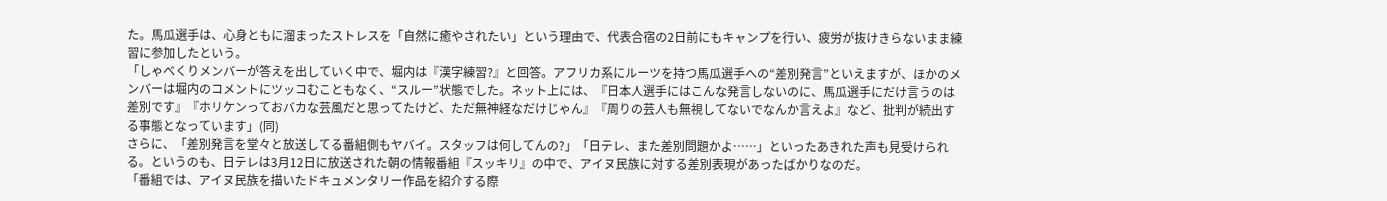た。馬瓜選手は、心身ともに溜まったストレスを「自然に癒やされたい」という理由で、代表合宿の2日前にもキャンプを行い、疲労が抜けきらないまま練習に参加したという。
「しゃべくりメンバーが答えを出していく中で、堀内は『漢字練習?』と回答。アフリカ系にルーツを持つ馬瓜選手への“差別発言”といえますが、ほかのメンバーは堀内のコメントにツッコむこともなく、“スルー”状態でした。ネット上には、『日本人選手にはこんな発言しないのに、馬瓜選手にだけ言うのは差別です』『ホリケンっておバカな芸風だと思ってたけど、ただ無神経なだけじゃん』『周りの芸人も無視してないでなんか言えよ』など、批判が続出する事態となっています」(同)
さらに、「差別発言を堂々と放送してる番組側もヤバイ。スタッフは何してんの?」「日テレ、また差別問題かよ……」といったあきれた声も見受けられる。というのも、日テレは3月12日に放送された朝の情報番組『スッキリ』の中で、アイヌ民族に対する差別表現があったばかりなのだ。
「番組では、アイヌ民族を描いたドキュメンタリー作品を紹介する際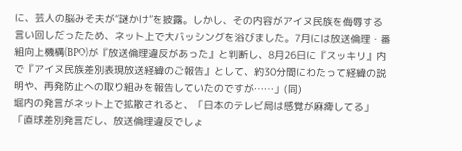に、芸人の脳みそ夫が“謎かけ”を披露。しかし、その内容がアイヌ民族を侮辱する言い回しだったため、ネット上で大バッシングを浴びました。7月には放送倫理・番組向上機構(BPO)が『放送倫理違反があった』と判断し、8月26日に『スッキリ』内で『アイヌ民族差別表現放送経緯のご報告』として、約30分間にわたって経緯の説明や、再発防止への取り組みを報告していたのですが……」(同)
堀内の発言がネット上で拡散されると、「日本のテレビ局は感覚が麻痺してる」「直球差別発言だし、放送倫理違反でしょ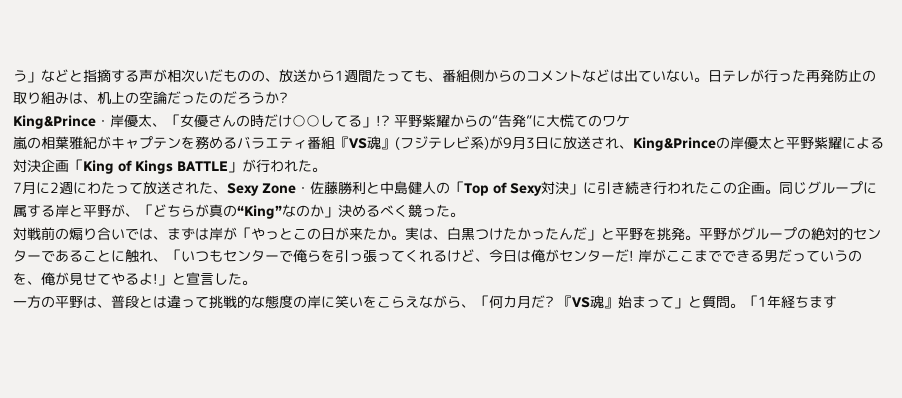う」などと指摘する声が相次いだものの、放送から1週間たっても、番組側からのコメントなどは出ていない。日テレが行った再発防止の取り組みは、机上の空論だったのだろうか?
King&Prince・岸優太、「女優さんの時だけ○○してる」!? 平野紫耀からの“告発”に大慌てのワケ
嵐の相葉雅紀がキャプテンを務めるバラエティ番組『VS魂』(フジテレビ系)が9月3日に放送され、King&Princeの岸優太と平野紫耀による対決企画「King of Kings BATTLE」が行われた。
7月に2週にわたって放送された、Sexy Zone・佐藤勝利と中島健人の「Top of Sexy対決」に引き続き行われたこの企画。同じグループに属する岸と平野が、「どちらが真の“King”なのか」決めるべく競った。
対戦前の煽り合いでは、まずは岸が「やっとこの日が来たか。実は、白黒つけたかったんだ」と平野を挑発。平野がグループの絶対的センターであることに触れ、「いつもセンターで俺らを引っ張ってくれるけど、今日は俺がセンターだ! 岸がここまでできる男だっていうのを、俺が見せてやるよ!」と宣言した。
一方の平野は、普段とは違って挑戦的な態度の岸に笑いをこらえながら、「何カ月だ? 『VS魂』始まって」と質問。「1年経ちます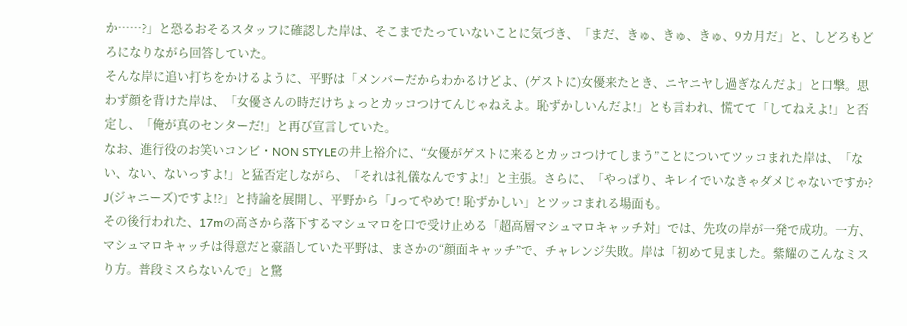か……?」と恐るおそるスタッフに確認した岸は、そこまでたっていないことに気づき、「まだ、きゅ、きゅ、きゅ、9カ月だ」と、しどろもどろになりながら回答していた。
そんな岸に追い打ちをかけるように、平野は「メンバーだからわかるけどよ、(ゲストに)女優来たとき、ニヤニヤし過ぎなんだよ」と口撃。思わず顔を背けた岸は、「女優さんの時だけちょっとカッコつけてんじゃねえよ。恥ずかしいんだよ!」とも言われ、慌てて「してねえよ!」と否定し、「俺が真のセンターだ!」と再び宣言していた。
なお、進行役のお笑いコンビ・NON STYLEの井上裕介に、“女優がゲストに来るとカッコつけてしまう”ことについてツッコまれた岸は、「ない、ない、ないっすよ!」と猛否定しながら、「それは礼儀なんですよ!」と主張。さらに、「やっぱり、キレイでいなきゃダメじゃないですか? J(ジャニーズ)ですよ!?」と持論を展開し、平野から「Jってやめて! 恥ずかしい」とツッコまれる場面も。
その後行われた、17mの高さから落下するマシュマロを口で受け止める「超高層マシュマロキャッチ対」では、先攻の岸が一発で成功。一方、マシュマロキャッチは得意だと豪語していた平野は、まさかの“顔面キャッチ”で、チャレンジ失敗。岸は「初めて見ました。紫耀のこんなミスり方。普段ミスらないんで」と驚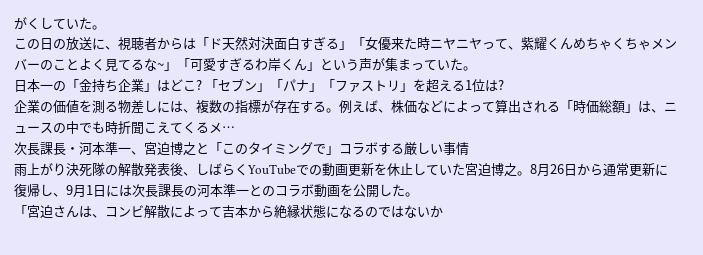がくしていた。
この日の放送に、視聴者からは「ド天然対決面白すぎる」「女優来た時ニヤニヤって、紫耀くんめちゃくちゃメンバーのことよく見てるな~」「可愛すぎるわ岸くん」という声が集まっていた。
日本一の「金持ち企業」はどこ? 「セブン」「パナ」「ファストリ」を超える1位は?
企業の価値を測る物差しには、複数の指標が存在する。例えば、株価などによって算出される「時価総額」は、ニュースの中でも時折聞こえてくるメ…
次長課長・河本準一、宮迫博之と「このタイミングで」コラボする厳しい事情
雨上がり決死隊の解散発表後、しばらくYouTubeでの動画更新を休止していた宮迫博之。8月26日から通常更新に復帰し、9月1日には次長課長の河本準一とのコラボ動画を公開した。
「宮迫さんは、コンビ解散によって吉本から絶縁状態になるのではないか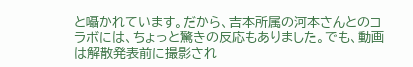と囁かれています。だから、吉本所属の河本さんとのコラボには、ちょっと驚きの反応もありました。でも、動画は解散発表前に撮影され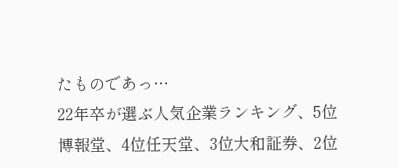たものであっ…
22年卒が選ぶ人気企業ランキング、5位博報堂、4位任天堂、3位大和証券、2位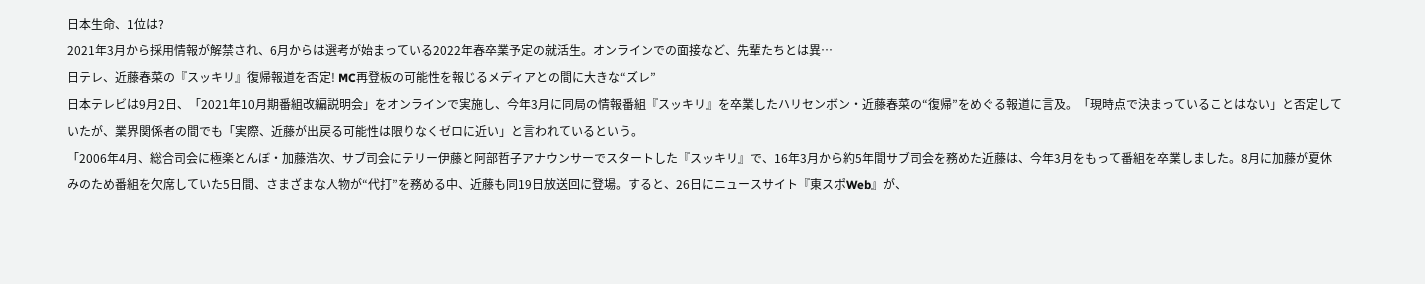日本生命、1位は?
2021年3月から採用情報が解禁され、6月からは選考が始まっている2022年春卒業予定の就活生。オンラインでの面接など、先輩たちとは異…
日テレ、近藤春菜の『スッキリ』復帰報道を否定! MC再登板の可能性を報じるメディアとの間に大きな“ズレ”
日本テレビは9月2日、「2021年10月期番組改編説明会」をオンラインで実施し、今年3月に同局の情報番組『スッキリ』を卒業したハリセンボン・近藤春菜の“復帰”をめぐる報道に言及。「現時点で決まっていることはない」と否定していたが、業界関係者の間でも「実際、近藤が出戻る可能性は限りなくゼロに近い」と言われているという。
「2006年4月、総合司会に極楽とんぼ・加藤浩次、サブ司会にテリー伊藤と阿部哲子アナウンサーでスタートした『スッキリ』で、16年3月から約5年間サブ司会を務めた近藤は、今年3月をもって番組を卒業しました。8月に加藤が夏休みのため番組を欠席していた5日間、さまざまな人物が“代打”を務める中、近藤も同19日放送回に登場。すると、26日にニュースサイト『東スポWeb』が、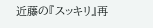近藤の『スッキリ』再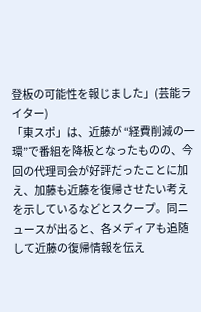登板の可能性を報じました」(芸能ライター)
「東スポ」は、近藤が “経費削減の一環”で番組を降板となったものの、今回の代理司会が好評だったことに加え、加藤も近藤を復帰させたい考えを示しているなどとスクープ。同ニュースが出ると、各メディアも追随して近藤の復帰情報を伝え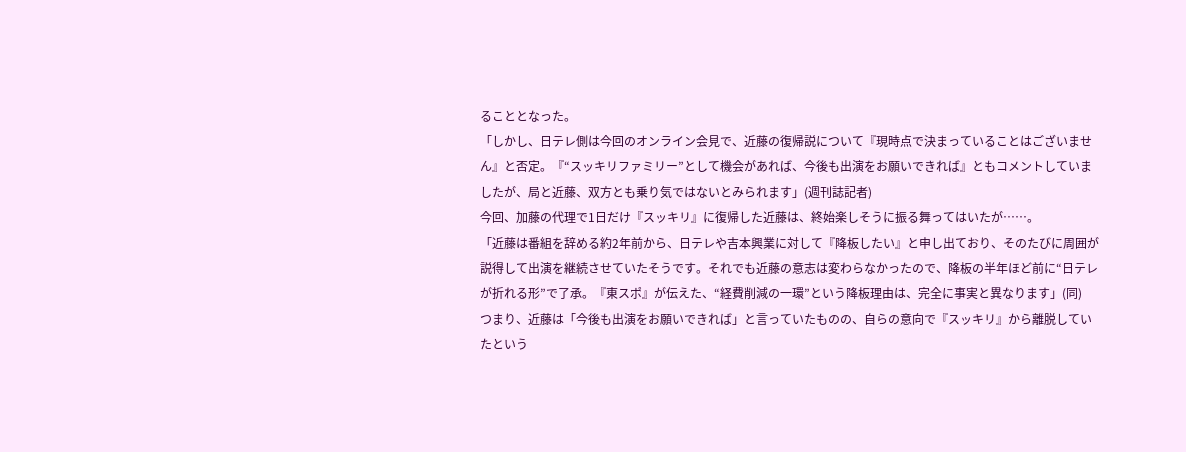ることとなった。
「しかし、日テレ側は今回のオンライン会見で、近藤の復帰説について『現時点で決まっていることはございません』と否定。『“スッキリファミリー”として機会があれば、今後も出演をお願いできれば』ともコメントしていましたが、局と近藤、双方とも乗り気ではないとみられます」(週刊誌記者)
今回、加藤の代理で1日だけ『スッキリ』に復帰した近藤は、終始楽しそうに振る舞ってはいたが……。
「近藤は番組を辞める約2年前から、日テレや吉本興業に対して『降板したい』と申し出ており、そのたびに周囲が説得して出演を継続させていたそうです。それでも近藤の意志は変わらなかったので、降板の半年ほど前に“日テレが折れる形”で了承。『東スポ』が伝えた、“経費削減の一環”という降板理由は、完全に事実と異なります」(同)
つまり、近藤は「今後も出演をお願いできれば」と言っていたものの、自らの意向で『スッキリ』から離脱していたという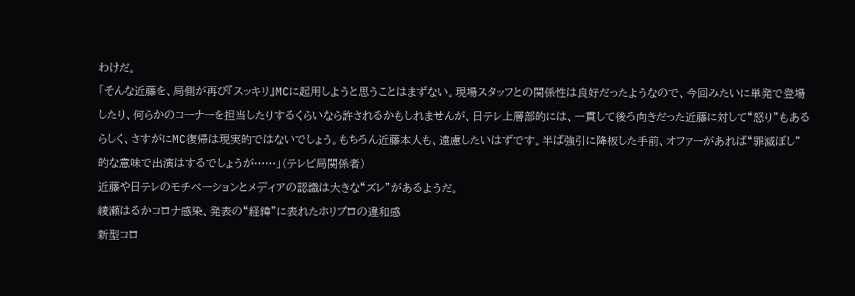わけだ。
「そんな近藤を、局側が再び『スッキリ』MCに起用しようと思うことはまずない。現場スタッフとの関係性は良好だったようなので、今回みたいに単発で登場したり、何らかのコーナーを担当したりするくらいなら許されるかもしれませんが、日テレ上層部的には、一貫して後ろ向きだった近藤に対して“怒り”もあるらしく、さすがにMC復帰は現実的ではないでしょう。もちろん近藤本人も、遠慮したいはずです。半ば強引に降板した手前、オファーがあれば“罪滅ぼし”的な意味で出演はするでしょうが……」(テレビ局関係者)
近藤や日テレのモチベーションとメディアの認識は大きな“ズレ”があるようだ。
綾瀬はるかコロナ感染、発表の“経緯”に表れたホリプロの違和感
新型コロ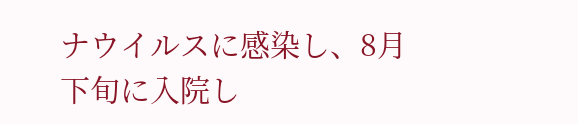ナウイルスに感染し、8月下旬に入院し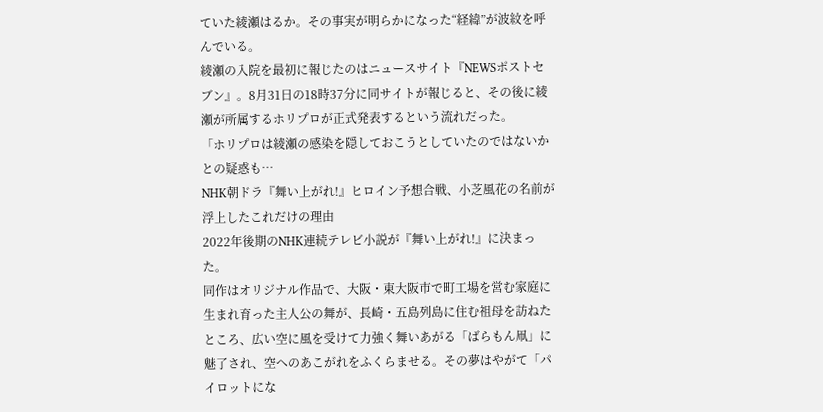ていた綾瀬はるか。その事実が明らかになった“経緯”が波紋を呼んでいる。
綾瀬の入院を最初に報じたのはニュースサイト『NEWSポストセブン』。8月31日の18時37分に同サイトが報じると、その後に綾瀬が所属するホリプロが正式発表するという流れだった。
「ホリプロは綾瀬の感染を隠しておこうとしていたのではないかとの疑惑も…
NHK朝ドラ『舞い上がれ!』ヒロイン予想合戦、小芝風花の名前が浮上したこれだけの理由
2022年後期のNHK連続テレビ小説が『舞い上がれ!』に決まった。
同作はオリジナル作品で、大阪・東大阪市で町工場を営む家庭に生まれ育った主人公の舞が、長崎・五島列島に住む祖母を訪ねたところ、広い空に風を受けて力強く舞いあがる「ばらもん凧」に魅了され、空へのあこがれをふくらませる。その夢はやがて「パイロットにな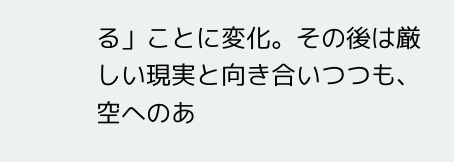る」ことに変化。その後は厳しい現実と向き合いつつも、空へのあ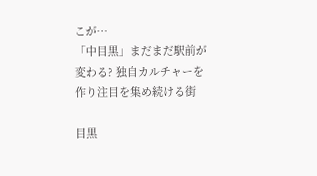こが…
「中目黒」まだまだ駅前が変わる? 独自カルチャーを作り注目を集め続ける街

目黒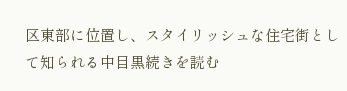区東部に位置し、スタイリッシュな住宅街として知られる中目黒続きを読む